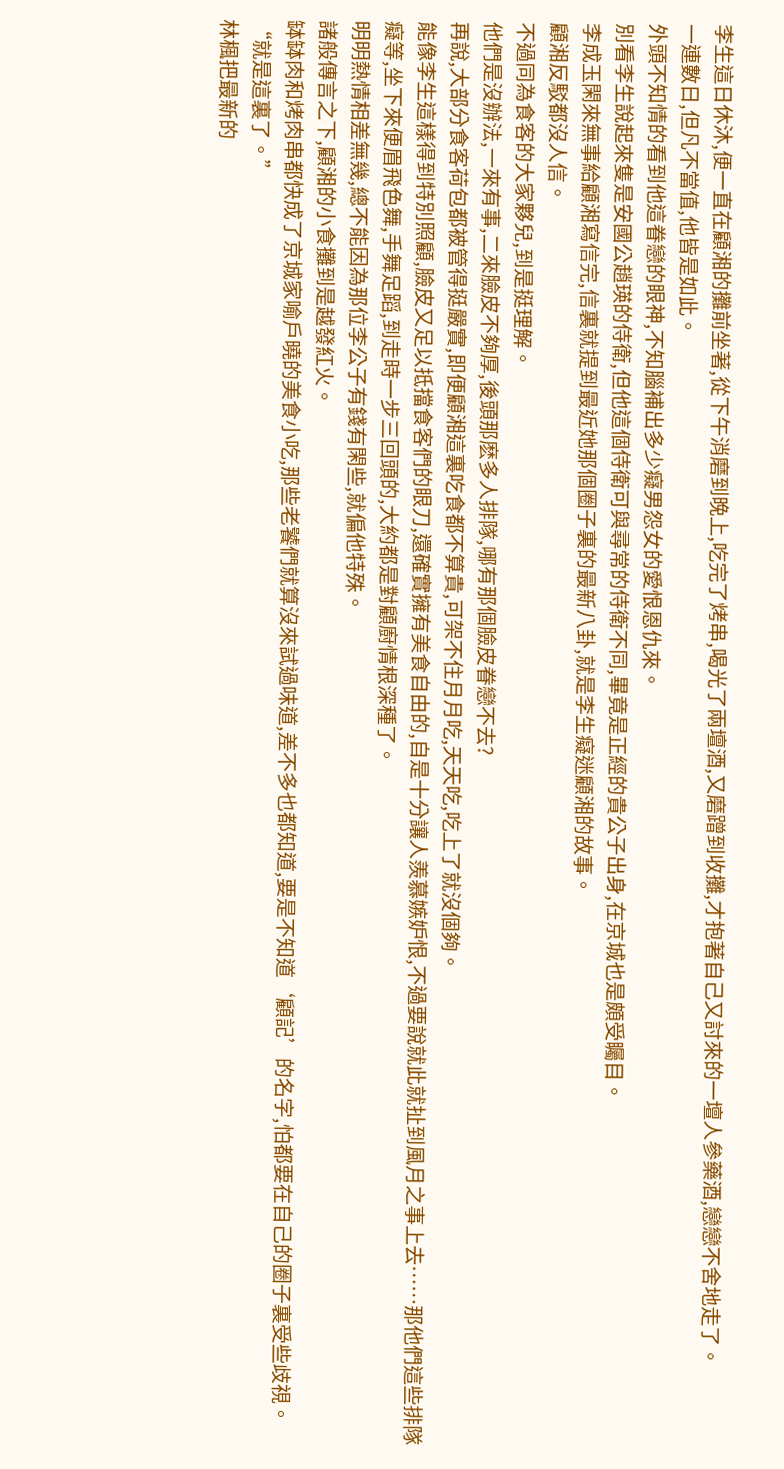李生這日休沐,便一直在顧湘的攤前坐著,從下午消磨到晚上,吃完了烤串,喝光了兩壇酒,又磨蹭到收攤,才抱著自己又討來的一壇人參藥酒,戀戀不舍地走了。
一連數日,但凡不當值,他皆是如此。
外頭不知情的看到他這眷戀的眼神,不知腦補出多少癡男怨女的愛恨恩仇來。
別看李生說起來隻是安國公趙瑛的侍衛,但他這個侍衛可與尋常的侍衛不同,畢竟是正經的貴公子出身,在京城也是頗受矚目。
李成玉閑來無事給顧湘寫信完,信裏就提到最近她那個圈子裏的最新八卦,就是李生癡迷顧湘的故事。
顧湘反駁都沒人信。
不過同為食客的大家夥兒,到是挺理解。
他們是沒辦法,一來有事,二來臉皮不夠厚,後頭那麽多人排隊,哪有那個臉皮眷戀不去?
再說,大部分食客荷包都被管得挺嚴實,即便顧湘這裏吃食都不算貴,可架不住月月吃,天天吃,吃上了就沒個夠。
能像李生這樣得到特別照顧,臉皮又足以抵擋食客們的眼刀,還確實擁有美食自由的,自是十分讓人羨慕嫉妒恨,不過要說就此就扯到風月之事上去……那他們這些排隊癡等,坐下來便眉飛色舞,手舞足蹈,到走時一步三回頭的,大約都是對顧廚情根深種了。
明明熱情相差無幾,總不能因為那位李公子有錢有閑些,就偏他特殊。
諸般傳言之下,顧湘的小食攤到是越發紅火。
缽缽肉和烤肉串都快成了京城家喻戶曉的美食小吃,那些老饕們就算沒來試過味道,差不多也都知道,要是不知道‘顧記’的名字,怕都要在自己的圈子裏受些歧視。
“就是這裏了。”
林楓把最新的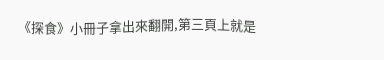《探食》小冊子拿出來翻開,第三頁上就是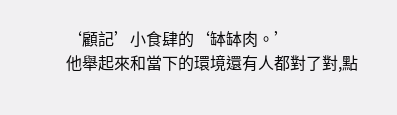‘顧記’小食肆的‘缽缽肉。’
他舉起來和當下的環境還有人都對了對,點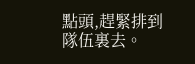點頭,趕緊排到隊伍裏去。